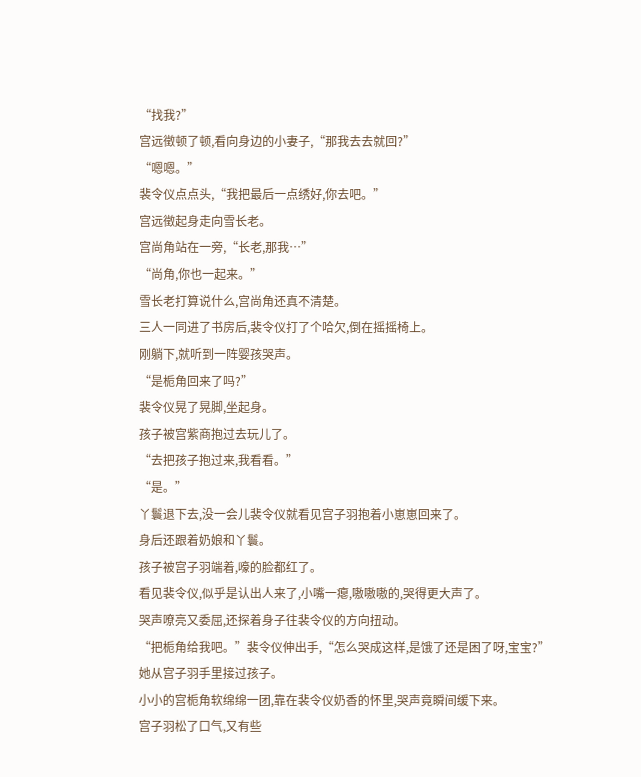“找我?”
宫远徵顿了顿,看向身边的小妻子,“那我去去就回?”
“嗯嗯。”
裴令仪点点头,“我把最后一点绣好,你去吧。”
宫远徵起身走向雪长老。
宫尚角站在一旁,“长老,那我…”
“尚角,你也一起来。”
雪长老打算说什么,宫尚角还真不清楚。
三人一同进了书房后,裴令仪打了个哈欠,倒在摇摇椅上。
刚躺下,就听到一阵婴孩哭声。
“是栀角回来了吗?”
裴令仪晃了晃脚,坐起身。
孩子被宫紫商抱过去玩儿了。
“去把孩子抱过来,我看看。”
“是。”
丫鬟退下去,没一会儿裴令仪就看见宫子羽抱着小崽崽回来了。
身后还跟着奶娘和丫鬟。
孩子被宫子羽端着,嚎的脸都红了。
看见裴令仪,似乎是认出人来了,小嘴一瘪,嗷嗷嗷的,哭得更大声了。
哭声嘹亮又委屈,还探着身子往裴令仪的方向扭动。
“把栀角给我吧。”裴令仪伸出手,“怎么哭成这样,是饿了还是困了呀,宝宝?”
她从宫子羽手里接过孩子。
小小的宫栀角软绵绵一团,靠在裴令仪奶香的怀里,哭声竟瞬间缓下来。
宫子羽松了口气,又有些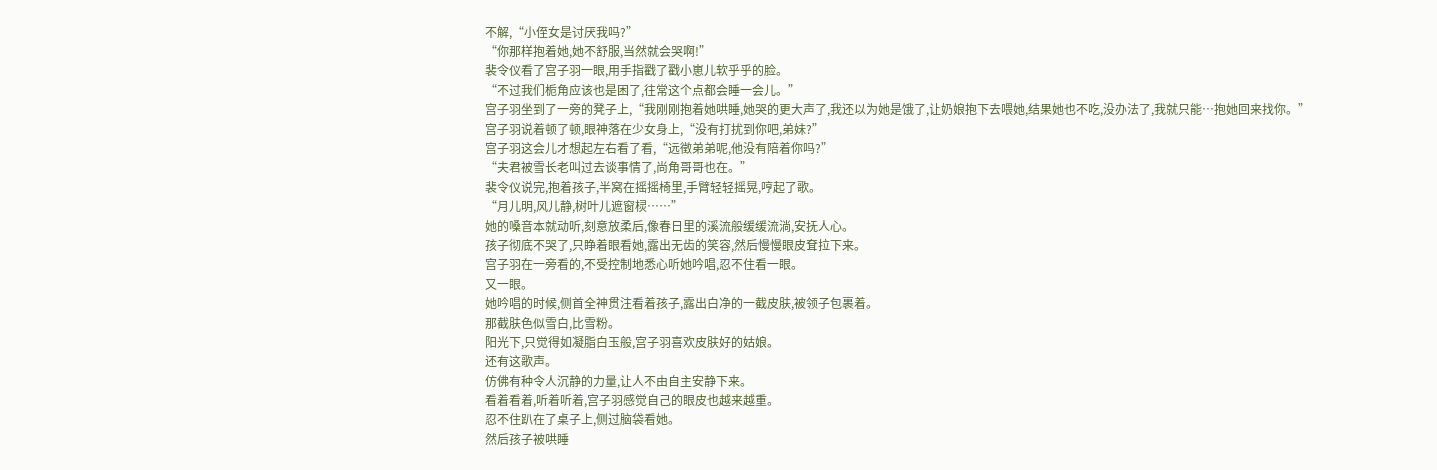不解,“小侄女是讨厌我吗?”
“你那样抱着她,她不舒服,当然就会哭啊!”
裴令仪看了宫子羽一眼,用手指戳了戳小崽儿软乎乎的脸。
“不过我们栀角应该也是困了,往常这个点都会睡一会儿。”
宫子羽坐到了一旁的凳子上,“我刚刚抱着她哄睡,她哭的更大声了,我还以为她是饿了,让奶娘抱下去喂她,结果她也不吃,没办法了,我就只能…抱她回来找你。”
宫子羽说着顿了顿,眼神落在少女身上,“没有打扰到你吧,弟妹?”
宫子羽这会儿才想起左右看了看,“远徵弟弟呢,他没有陪着你吗?”
“夫君被雪长老叫过去谈事情了,尚角哥哥也在。”
裴令仪说完,抱着孩子,半窝在摇摇椅里,手臂轻轻摇晃,哼起了歌。
“月儿明,风儿静,树叶儿遮窗棂……”
她的嗓音本就动听,刻意放柔后,像春日里的溪流般缓缓流淌,安抚人心。
孩子彻底不哭了,只睁着眼看她,露出无齿的笑容,然后慢慢眼皮耷拉下来。
宫子羽在一旁看的,不受控制地悉心听她吟唱,忍不住看一眼。
又一眼。
她吟唱的时候,侧首全神贯注看着孩子,露出白净的一截皮肤,被领子包裹着。
那截肤色似雪白,比雪粉。
阳光下,只觉得如凝脂白玉般,宫子羽喜欢皮肤好的姑娘。
还有这歌声。
仿佛有种令人沉静的力量,让人不由自主安静下来。
看着看着,听着听着,宫子羽感觉自己的眼皮也越来越重。
忍不住趴在了桌子上,侧过脑袋看她。
然后孩子被哄睡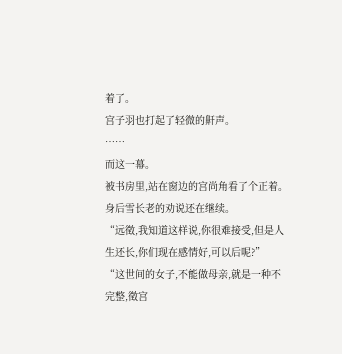着了。
宫子羽也打起了轻微的鼾声。
……
而这一幕。
被书房里,站在窗边的宫尚角看了个正着。
身后雪长老的劝说还在继续。
“远徵,我知道这样说,你很难接受,但是人生还长,你们现在感情好,可以后呢?”
“这世间的女子,不能做母亲,就是一种不完整,徵宫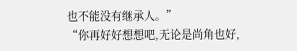也不能没有继承人。”
“你再好好想想吧,无论是尚角也好,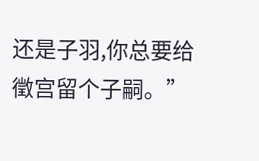还是子羽,你总要给徵宫留个子嗣。”